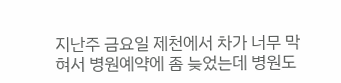지난주 금요일 제천에서 차가 너무 막혀서 병원예약에 좀 늦었는데 병원도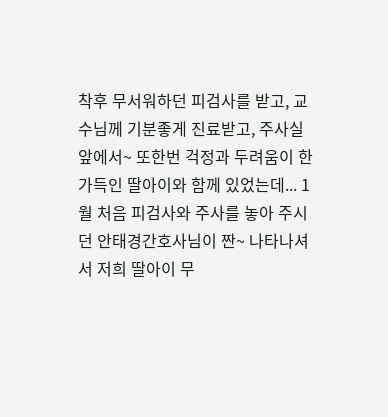착후 무서워하던 피검사를 받고, 교수님께 기분좋게 진료받고, 주사실 앞에서~ 또한번 걱정과 두려움이 한가득인 딸아이와 함께 있었는데... 1월 처음 피검사와 주사를 놓아 주시던 안태경간호사님이 짠~ 나타나셔서 저희 딸아이 무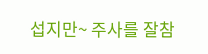섭지만~ 주사를 잘참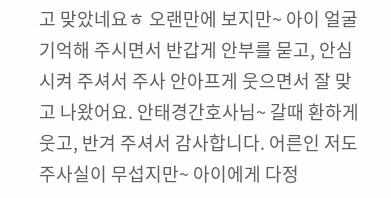고 맞았네요ㅎ 오랜만에 보지만~ 아이 얼굴 기억해 주시면서 반갑게 안부를 묻고, 안심시켜 주셔서 주사 안아프게 웃으면서 잘 맞고 나왔어요. 안태경간호사님~ 갈때 환하게 웃고, 반겨 주셔서 감사합니다. 어른인 저도 주사실이 무섭지만~ 아이에게 다정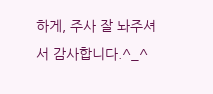하게, 주사 잘 놔주셔서 감사합니다.^_^